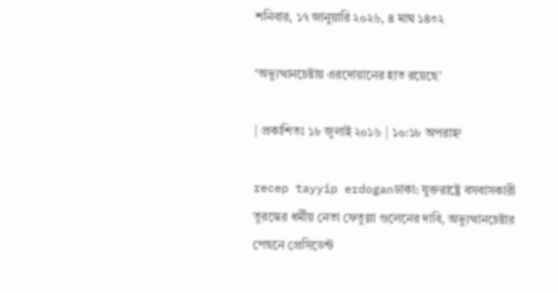শনিবার, ১৭ জানুয়ারি ২০২৬, ৪ মাঘ ১৪৩২

‘অভ্যুত্থানচেষ্টায় এরদোয়ানের হাত রয়েছে’

| প্রকাশিতঃ ১৮ জুলাই ২০১৬ | ১০:১৮ অপরাহ্ন

recep tayyip erdoganঢাকা: যুক্তরাষ্ট্রে বসবাসকারী তুরস্কের ধর্মীয় নেতা ফেতুল্লা গুলেনের দাবি, অভ্যুত্থানচেষ্টার পেছনে প্রেসিডেন্ট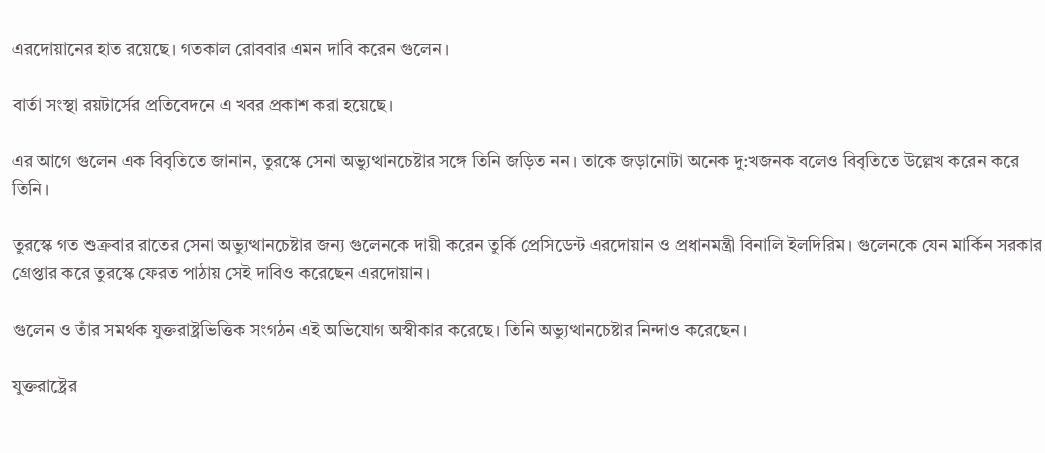এরদোয়ানের হাত রয়েছে। গতকাল রোববার এমন দাবি করেন গুলেন।

বার্তা সংস্থা রয়টার্সের প্রতিবেদনে এ খবর প্রকাশ করা হয়েছে।

এর আগে গুলেন এক বিবৃতিতে জানান, তুরস্কে সেনা অভ্যুত্থানচেষ্টার সঙ্গে তিনি জড়িত নন। তাকে জড়ানোটা অনেক দু:খজনক বলেও বিবৃতিতে উল্লেখ করেন করে তিনি।

তুরস্কে গত শুক্রবার রাতের সেনা অভ্যুত্থানচেষ্টার জন্য গুলেনকে দায়ী করেন তুর্কি প্রেসিডেন্ট এরদোয়ান ও প্রধানমন্ত্রী বিনালি ইলদিরিম। গুলেনকে যেন মার্কিন সরকার গ্রেপ্তার করে তুরস্কে ফেরত পাঠায় সেই দাবিও করেছেন এরদোয়ান।

গুলেন ও তাঁর সমর্থক যুক্তরাষ্ট্রভিত্তিক সংগঠন এই অভিযোগ অস্বীকার করেছে। তিনি অভ্যুত্থানচেষ্টার নিন্দাও করেছেন।

যুক্তরাষ্ট্রের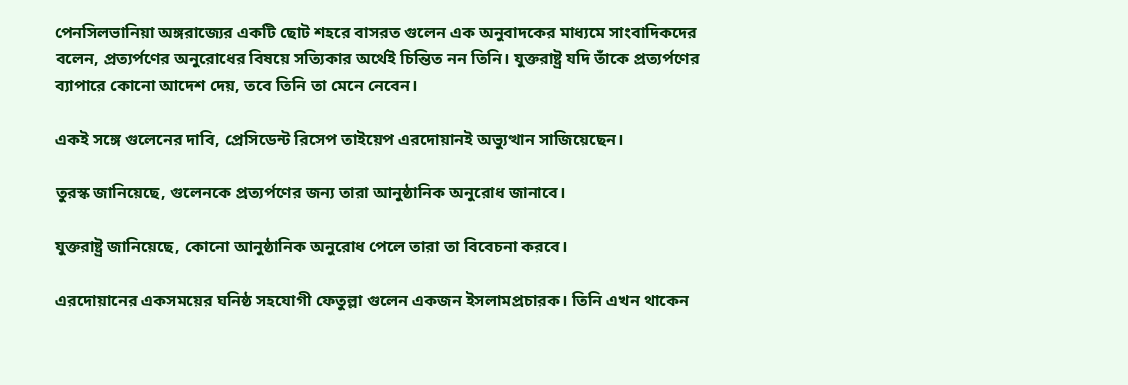পেনসিলভানিয়া অঙ্গরাজ্যের একটি ছোট শহরে বাসরত গুলেন এক অনুবাদকের মাধ্যমে সাংবাদিকদের বলেন, প্রত্যর্পণের অনুরোধের বিষয়ে সত্যিকার অর্থেই চিন্তিত নন তিনি। যুক্তরাষ্ট্র যদি তাঁকে প্রত্যর্পণের ব্যাপারে কোনো আদেশ দেয়, তবে তিনি তা মেনে নেবেন।

একই সঙ্গে গুলেনের দাবি, প্রেসিডেন্ট রিসেপ তাইয়েপ এরদোয়ানই অভ্যুত্থান সাজিয়েছেন।

তুরস্ক জানিয়েছে, গুলেনকে প্রত্যর্পণের জন্য তারা আনুষ্ঠানিক অনুরোধ জানাবে।

যুক্তরাষ্ট্র জানিয়েছে, কোনো আনুষ্ঠানিক অনুরোধ পেলে তারা তা বিবেচনা করবে।

এরদোয়ানের একসময়ের ঘনিষ্ঠ সহযোগী ফেতুল্লা গুলেন একজন ইসলামপ্রচারক। তিনি এখন থাকেন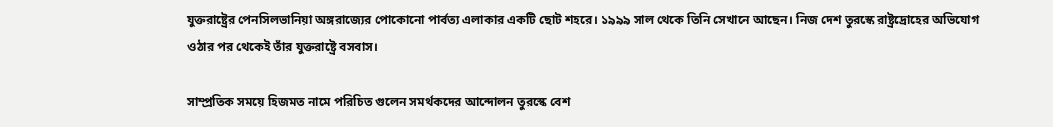যুক্তরাষ্ট্রের পেনসিলভানিয়া অঙ্গরাজ্যের পোকোনো পার্বত্য এলাকার একটি ছোট শহরে। ১৯৯৯ সাল থেকে তিনি সেখানে আছেন। নিজ দেশ তুরস্কে রাষ্ট্রদ্রোহের অভিযোগ ওঠার পর থেকেই তাঁর যুক্তরাষ্ট্রে বসবাস।

সাম্প্রতিক সময়ে হিজমত নামে পরিচিত গুলেন সমর্থকদের আন্দোলন তুরস্কে বেশ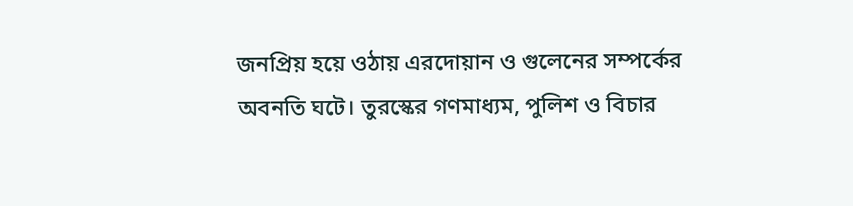জনপ্রিয় হয়ে ওঠায় এরদোয়ান ও গুলেনের সম্পর্কের অবনতি ঘটে। তুরস্কের গণমাধ্যম, পুলিশ ও বিচার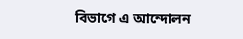বিভাগে এ আন্দোলন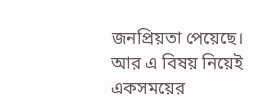জনপ্রিয়তা পেয়েছে। আর এ বিষয় নিয়েই একসময়ের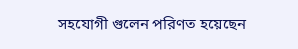সহযোগী গুলেন পরিণত হয়েছেন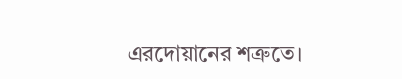এরদোয়ানের শত্রুতে।